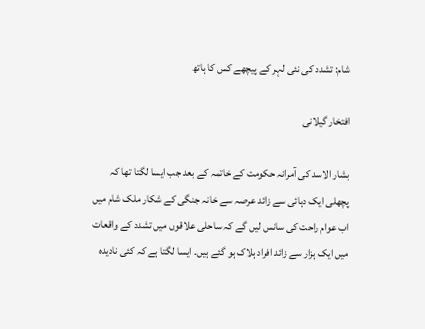شام: تشدد کی نئی لہر کے پیچھے کس کا ہاتھ

افتخار گیلانی

بشار الاسد کی آمرانہ حکومت کے خاتمہ کے بعد جب ایسا لگتا تھا کہ پچھلی ایک دہائی سے زائد عرصہ سے خانہ جنگی کے شکار ملک شام میں اب عوام راحت کی سانس لیں گے کہ ساحلی علاقوں میں تشدد کے واقعات میں ایک ہزار سے زائد افراد ہلاک ہو گئے ہیں۔ ایسا لگتا ہے کہ کئی نادیدہ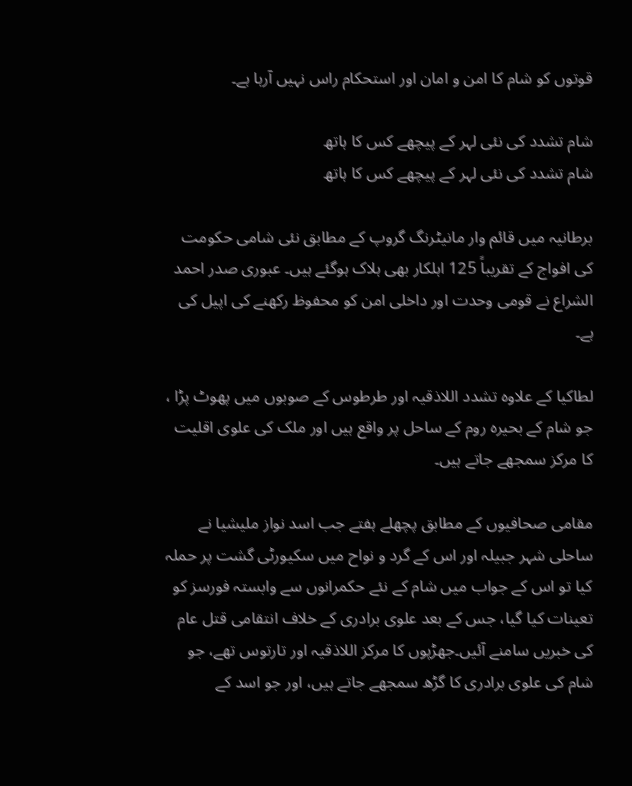قوتوں کو شام کا امن و امان اور استحکام راس نہیں آرہا ہے۔

شام تشدد کی نئی لہر کے پیچھے کس کا ہاتھ
شام تشدد کی نئی لہر کے پیچھے کس کا ہاتھ

برطانیہ میں قائم وار مانیٹرنگ گروپ کے مطابق نئی شامی حکومت کی افواج کے تقریباً 125 اہلکار بھی ہلاک ہوگئے ہیں۔ عبوری صدر احمد الشراع نے قومی وحدت اور داخلی امن کو محفوظ رکھنے کی اپیل کی ہے۔

لطاکیا کے علاوہ تشدد اللاذقیہ اور طرطوس کے صوبوں میں پھوٹ پڑا ، جو شام کے بحیرہ روم کے ساحل پر واقع ہیں اور ملک کی علوی اقلیت کا مرکز سمجھے جاتے ہیں۔

مقامی صحافیوں کے مطابق پچھلے ہفتے جب اسد نواز ملیشیا نے ساحلی شہر جبیلہ اور اس کے گرد و نواح میں سکیورٹی گشت پر حملہ کیا تو اس کے جواب میں شام کے نئے حکمرانوں سے وابستہ فورسز کو تعینات کیا گیا، جس کے بعد علوی برادری کے خلاف انتقامی قتل عام کی خبریں سامنے آئیں۔جھڑپوں کا مرکز اللاذقیہ اور تارتوس تھے، جو شام کی علوی برادری کا گڑھ سمجھے جاتے ہیں، اور جو اسد کے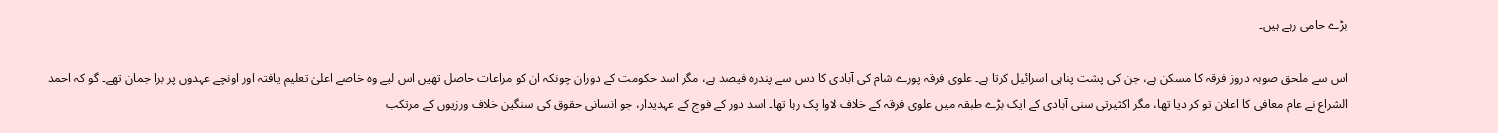بڑے حامی رہے ہیں۔

اس سے ملحق صوبہ دروز فرقہ کا مسکن ہے، جن کی پشت پناہی اسرائیل کرتا ہے۔ علوی فرقہ پورے شام کی آبادی کا دس سے پندرہ فیصد ہے، مگر اسد حکومت کے دوران چونکہ ان کو مراعات حاصل تھیں اس لیے وہ خاصے اعلیٰ تعلیم یافتہ اور اونچے عہدوں پر برا جمان تھے۔ گو کہ احمد الشراع نے عام معافی کا اعلان تو کر دیا تھا، مگر اکثیرتی سنی آبادی کے ایک بڑے طبقہ میں علوی فرقہ کے خلاف لاوا پک رہا تھا۔ اسد دور کے فوج کے عہدیدار، جو انسانی حقوق کی سنگین خلاف ورزیوں کے مرتکب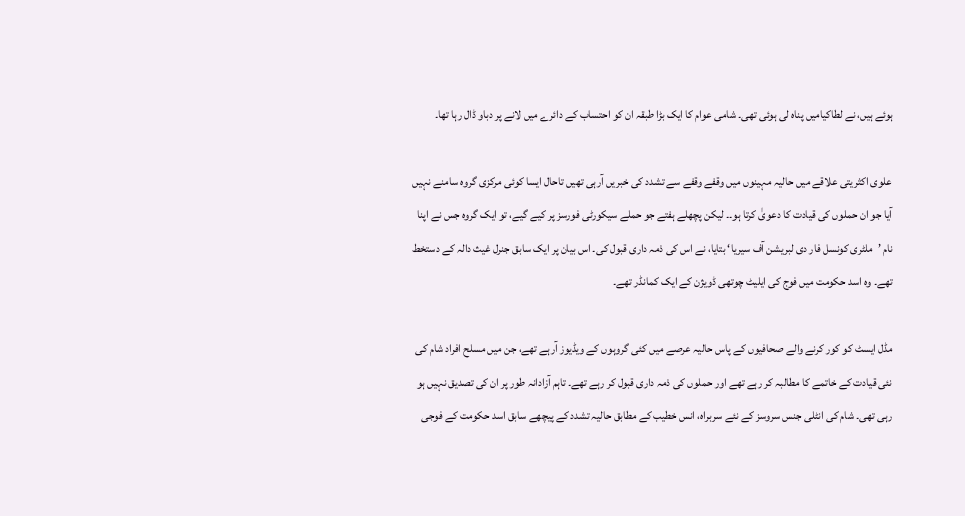ہوئے ہیں، نے لطاکیامیں پناہ لی ہوئی تھی۔ شامی عوام کا ایک بڑا طبقہ ان کو احتساب کے دائرے میں لانے پر دباو ڈال رہا تھا۔

علوی اکثریتی علاقے میں حالیہ مہینوں میں وقفے وقفے سے تشدد کی خبریں آرہی تھیں تاحال ایسا کوئی مرکزی گروہ سامنے نہیں آیا جو ان حملوں کی قیادت کا دعویٰ کرتا ہو۔۔ لیکن پچھلے ہفتے جو حملے سیکورٹی فورسز پر کیے گیے، تو ایک گروہ جس نے اپنا نام ’ملٹری کونسل فار دی لبریشن آف سیریا‘ بتایا، نے اس کی ذمہ داری قبول کی۔ اس بیان پر ایک سابق جنرل غیث دالہ کے دستخط تھے۔ وہ اسد حکومت میں فوج کی ایلیٹ چوتھی ڈویژن کے ایک کمانڈر تھے۔

مڈل ایسٹ کو کور کرنے والے صحافیوں کے پاس حالیہ عرصے میں کئی گروہوں کے ویڈیوز آرہے تھے، جن میں مسلح افراد شام کی نئی قیادت کے خاتمے کا مطالبہ کر رہے تھے اور حملوں کی ذمہ داری قبول کر رہے تھے۔ تاہم آزادانہ طور پر ان کی تصدیق نہیں ہو رہی تھی۔ شام کی انٹلی جنس سروسز کے نئے سربراہ، انس خطیب کے مطابق حالیہ تشدد کے پیچھے سابق اسد حکومت کے فوجی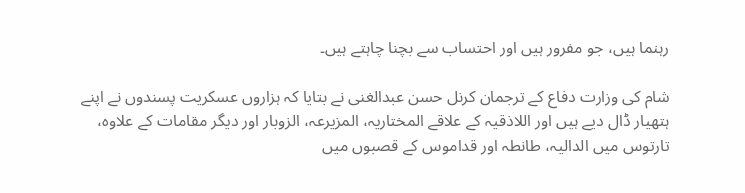رہنما ہیں، جو مفرور ہیں اور احتساب سے بچنا چاہتے ہیں۔

شام کی وزارت دفاع کے ترجمان کرنل حسن عبدالغنی نے بتایا کہ ہزاروں عسکریت پسندوں نے اپنے ہتھیار ڈال دیے ہیں اور اللاذقیہ کے علاقے المختاریہ، المزیرعہ، الزوبار اور دیگر مقامات کے علاوہ، تارتوس میں الدالیہ، طانطہ اور قداموس کے قصبوں میں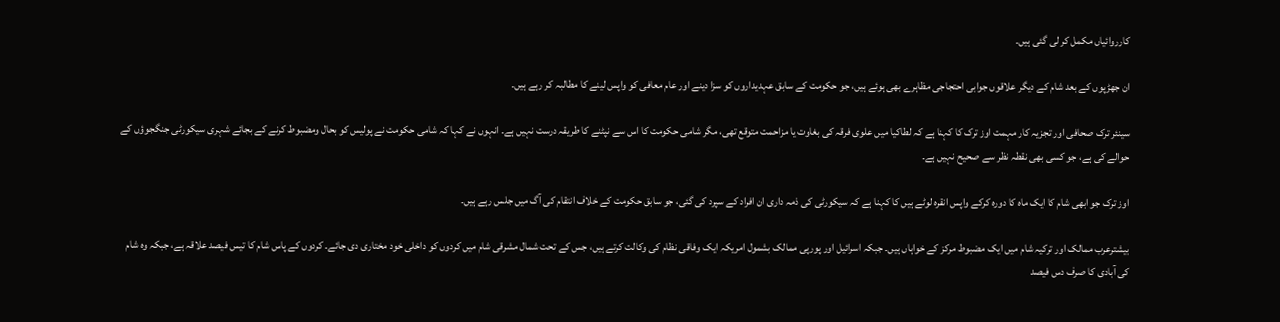کارروائیاں مکمل کر لی گئی ہیں۔

ان جھڑپوں کے بعد شام کے دیگر علاقوں جوابی احتجاجی مظاہرے بھی ہوئے ہیں، جو حکومت کے سابق عہدیداروں کو سزا دینے اور عام معافی کو واپس لینے کا مطالبہ کر رہے ہیں۔

سینئر ترک صحافی اور تجزیہ کار مہمت اوز ترک کا کہنا ہے کہ لطاکیا میں علوی فرقہ کی بغاوت یا مزاحمت متوقع تھی، مگر شامی حکومت کا اس سے نپٹنے کا طریقہ درست نہیں ہے۔ انہوں نے کہا کہ شامی حکومت نے پولیس کو بحال ومضبوط کرنے کے بجائے شہری سیکورٹی جنگجوؤں کے حوالے کی ہے، جو کسی بھی نقطہ نظر سے صحیح نہیں ہے۔

اوز ترک جو ابھی شام کا ایک ماہ کا دورہ کرکے واپس انقرہ لوٹے ہیں کا کہنا ہے کہ سیکورٹی کی ذمہ داری ان افراد کے سپرد کی گئی، جو سابق حکومت کے خلاف انتقام کی آگ میں جلس رہے ہیں۔

بیشترعرب ممالک اور ترکیہ شام میں ایک مضبوط مرکز کے خواہاں ہیں۔ جبکہ اسرائیل اور پورپی ممالک بشمول امریکہ ایک وفاقی نظام کی وکالت کرتے ہیں، جس کے تحت شمال مشرقی شام میں کردوں کو داخلی خود مختاری دی جائے۔ کردوں کے پاس شام کا تیس فیصد علاقہ ہے، جبکہ وہ شام کی آبادی کا صرف دس فیصد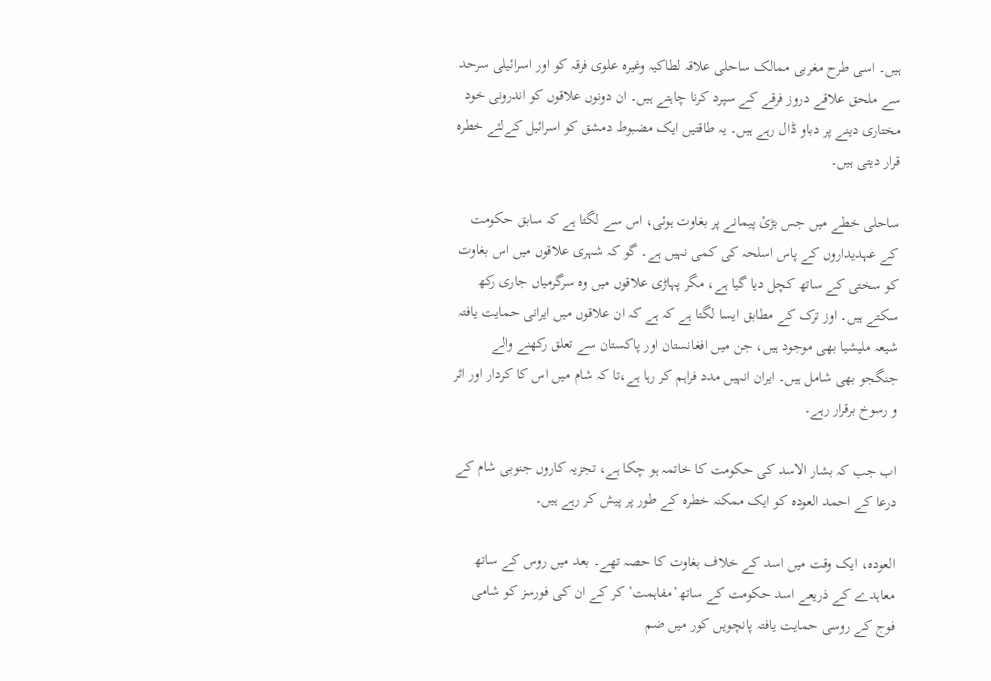ہیں۔ اسی طرح مغربی ممالک ساحلی علاقہ لطاکیہ وغیرہ علوی فرقہ کو اور اسرائیلی سرحد سے ملحق علاقے دروز فرقے کے سپرد کرنا چاہتے ہیں۔ ان دونوں علاقوں کو اندرونی خود مختاری دینے پر دباو ڈال رہے ہیں۔ یہ طاقتیں ایک مضبوط دمشق کو اسرائیل کےلئے خطرہ قرار دیتی ہیں۔

ساحلی خطے میں جس بڑئ پیمانے پر بغاوت ہوئی، اس سے لگتا ہے کہ سابق حکومت کے عہدیداروں کے پاس اسلحہ کی کمی نہیں ہے۔ گو کہ شہری علاقوں میں اس بغاوت کو سختی کے ساتھ کچل دیا گیا ہے، مگر پہاڑی علاقوں میں وہ سرگرمیاں جاری رکھ سکتے ہیں۔ اوز ترک کے مطابق ایسا لگتا ہے کہ ہے کہ ان علاقوں میں ایرانی حمایت یافتہ شیعہ ملیشیا بھی موجود ہیں، جن میں افغانستان اور پاکستان سے تعلق رکھنے والے جنگجو بھی شامل ہیں۔ ایران انہیں مدد فراہم کر رہا ہے،تا کہ شام میں اس کا کردار اور اثر و رسوخ برقرار رہے۔

اب جب کہ بشار الاسد کی حکومت کا خاتمہ ہو چکا ہے، تجزیہ کاروں جنوبی شام کے درعا کے احمد العودہ کو ایک ممکنہ خطرہ کے طور پر پیش کر رہے ہیں۔

العودہ، ایک وقت میں اسد کے خلاف بغاوت کا حصہ تھے۔ بعد میں روس کے ساتھ معاہدے کے ذریعے اسد حکومت کے ساتھ’مفاہمت’ کر کے ان کی فورسز کو شامی فوج کے روسی حمایت یافتہ پانچویں کور میں ضم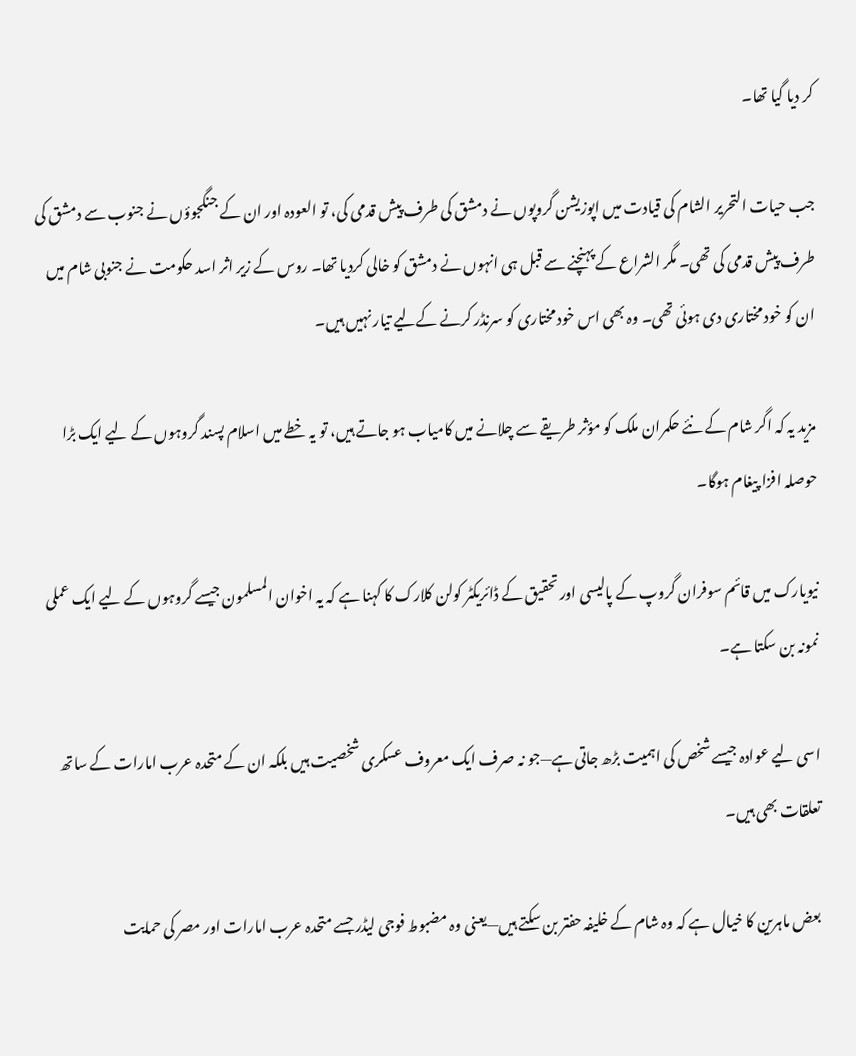کر دیا گیا تھا۔

جب حیات التحریر الشام کی قیادت میں اپوزیشن گروپوں نے دمشق کی طرف پیش قدمی کی، تو العودہ اور ان کے جنگجوؤں نے جنوب سے دمشق کی طرف پیش قدمی کی تھی۔ مگر الشراع کے پہنچنے سے قبل ہی انہوں نے دمشق کو خالی کردیا تھا۔ روس کے زیر اثر اسد حکومت نے جنوبی شام میں ان کو خود مختاری دی ہوئی تھی۔ وہ بھی اس خود مختاری کو سرنڈر کرنے کےلیے تیار نہیں ہیں۔

مزید یہ کہ اگر شام کے نئے حکمران ملک کو مؤثر طریقے سے چلانے میں کامیاب ہو جاتے ہیں، تو یہ خطے میں اسلام پسند گروہوں کے لیے ایک بڑا حوصلہ افزا پیغام ہوگا۔

نیویارک میں قائم سوفران گروپ کے پالیسی اور تحقیق کے ڈائریکٹر کولن کلارک کا کہنا ہے کہ یہ اخوان المسلمون جیسے گروہوں کے لیے ایک عملی نمونہ بن سکتا ہے۔

اسی لیے عوادہ جیسے شخص کی اہمیت بڑھ جاتی ہے—جو نہ صرف ایک معروف عسکری شخصیت ہیں بلکہ ان کے متحدہ عرب امارات کے ساتھ تعلقات بھی ہیں۔

بعض ماہرین کا خیال ہے کہ وہ شام کے خلیفہ حفتر بن سکتے ہیں—یعنی وہ مضبوط فوجی لیڈر جسے متحدہ عرب امارات اور مصر کی حمایت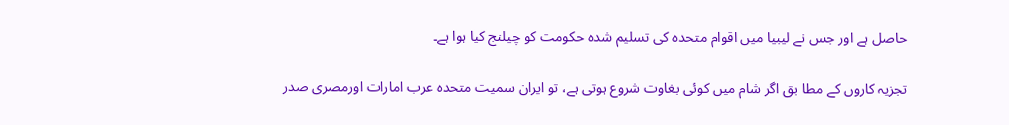حاصل ہے اور جس نے لیبیا میں اقوام متحدہ کی تسلیم شدہ حکومت کو چیلنج کیا ہوا ہے۔

تجزیہ کاروں کے مطا بق اگر شام میں کوئی بغاوت شروع ہوتی ہے، تو ایران سمیت متحدہ عرب امارات اورمصری صدر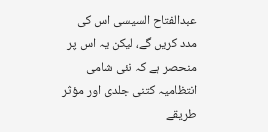عبدالفتاح السیسی اس کی مدد کریں گے، لیکن یہ اس پر منحصر ہے کہ نئی شامی انتظامیہ کتنی جلدی اور مؤثر طریقے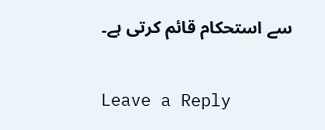سے استحکام قائم کرتی ہے۔

Leave a Reply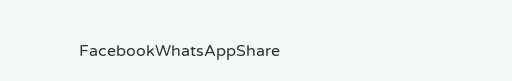FacebookWhatsAppShare